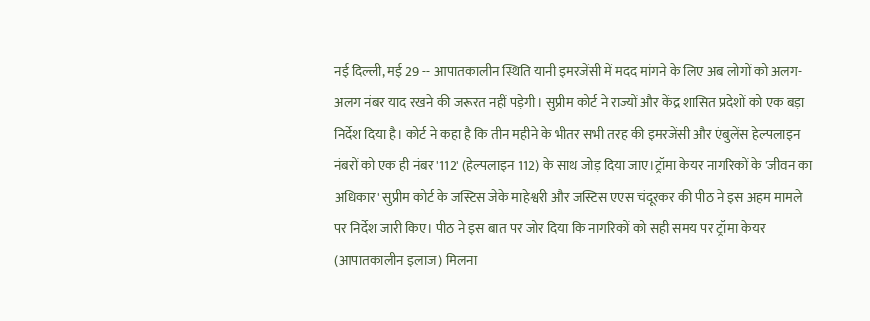नई दिल्ली, मई 29 -- आपातकालीन स्थिति यानी इमरजेंसी में मदद मांगने के लिए अब लोगों को अलग-अलग नंबर याद रखने की जरूरत नहीं पड़ेगी। सुप्रीम कोर्ट ने राज्यों और केंद्र शासित प्रदेशों को एक बड़ा निर्देश दिया है। कोर्ट ने कहा है कि तीन महीने के भीतर सभी तरह की इमरजेंसी और एंबुलेंस हेल्पलाइन नंबरों को एक ही नंबर '112' (हेल्पलाइन 112) के साथ जोड़ दिया जाए।ट्रॉमा केयर नागरिकों के 'जीवन का अधिकार' सुप्रीम कोर्ट के जस्टिस जेके माहेश्वरी और जस्टिस एएस चंदूरकर की पीठ ने इस अहम मामले पर निर्देश जारी किए। पीठ ने इस बात पर जोर दिया कि नागरिकों को सही समय पर ट्रॉमा केयर (आपातकालीन इलाज) मिलना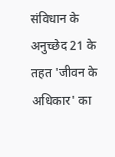संविधान के अनुच्छेद 21 के तहत 'जीवन के अधिकार' का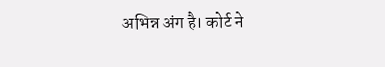अभिन्न अंग है। कोर्ट ने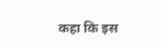कहा कि इस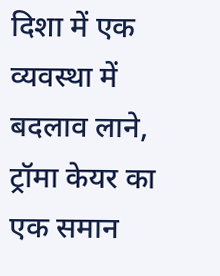दिशा में एक व्यवस्था में बदलाव लाने, ट्रॉमा केयर का एक समान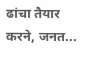ढांचा तैयार करने, जनत...